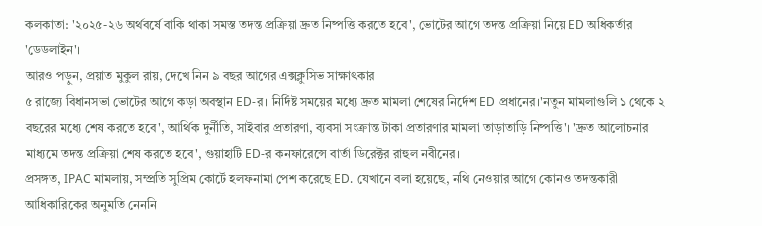কলকাতা: '২০২৫-২৬ অর্থবর্ষে বাকি থাকা সমস্ত তদন্ত প্রক্রিয়া দ্রুত নিষ্পত্তি করতে হবে', ভোটের আগে তদন্ত প্রক্রিয়া নিয়ে ED অধিকর্তার 'ডেডলাইন'।
আরও পড়ুন, প্রয়াত মুকুল রায়, দেখে নিন ৯ বছর আগের এক্সক্লুসিভ সাক্ষাৎকার
৫ রাজ্যে বিধানসভা ভোটের আগে কড়া অবস্থান ED-র। নির্দিষ্ট সময়ের মধ্যে দ্রুত মামলা শেষের নির্দেশ ED প্রধানের।'নতুন মামলাগুলি ১ থেকে ২ বছরের মধ্যে শেষ করতে হবে', আর্থিক দুর্নীতি, সাইবার প্রতারণা, ব্যবসা সংক্রান্ত টাকা প্রতারণার মামলা তাড়াতাড়ি নিষ্পত্তি'। 'দ্রুত আলোচনার মাধ্যমে তদন্ত প্রক্রিয়া শেষ করতে হবে', গুয়াহাটি ED-র কনফারেন্সে বার্তা ডিরেক্টর রাহুল নবীনের।
প্রসঙ্গত, IPAC মামলায়, সম্প্রতি সুপ্রিম কোর্টে হলফনামা পেশ করেছে ED. যেখানে বলা হয়েছে, নথি নেওয়ার আগে কোনও তদন্তকারী আধিকারিকের অনুমতি নেননি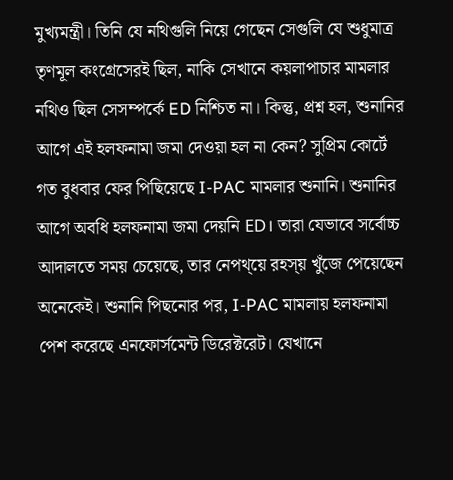মুখ্যমন্ত্রী। তিনি যে নথিগুলি নিয়ে গেছেন সেগুলি যে শুধুমাত্র তৃণমূল কংগ্রেসেরই ছিল, নাকি সেখানে কয়লাপাচার মামলার নথিও ছিল সেসম্পর্কে ED নিশ্চিত না। কিন্তু, প্রশ্ন হল, শুনানির আগে এই হলফনামা জমা দেওয়া হল না কেন? সুপ্রিম কোর্টে গত বুধবার ফের পিছিয়েছে I-PAC মামলার শুনানি। শুনানির আগে অবধি হলফনামা জমা দেয়নি ED। তারা যেভাবে সর্বোচ্চ আদালতে সময় চেয়েছে, তার নেপথ্য়ে রহস্য় খুঁজে পেয়েছেন অনেকেই। শুনানি পিছনোর পর, I-PAC মামলায় হলফনামা পেশ করেছে এনফোর্সমেন্ট ডিরেক্টরেট। যেখানে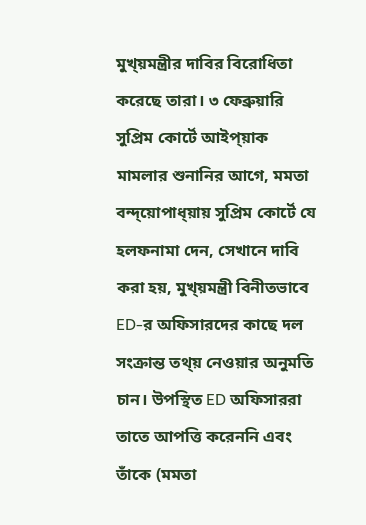মুখ্য়মন্ত্রীর দাবির বিরোধিতা করেছে তারা। ৩ ফেব্রুয়ারি সুপ্রিম কোর্টে আইপ্য়াক মামলার শুনানির আগে, মমতা বন্দ্য়োপাধ্য়ায় সুপ্রিম কোর্টে যে হলফনামা দেন, সেখানে দাবি করা হয়, মুখ্য়মন্ত্রী বিনীতভাবে ED-র অফিসারদের কাছে দল সংক্রান্ত তথ্য় নেওয়ার অনুমতি চান। উপস্থিত ED অফিসাররা তাতে আপত্তি করেননি এবং তাঁকে (মমতা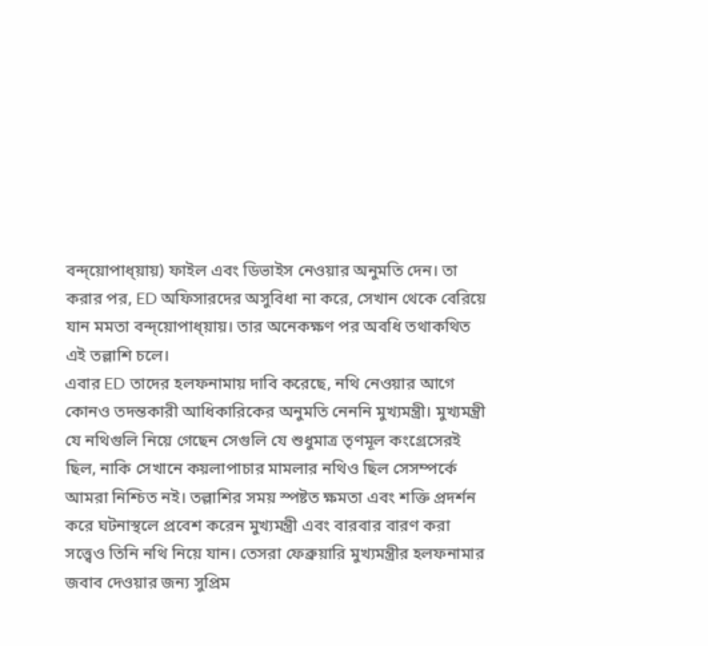বন্দ্য়োপাধ্য়ায়) ফাইল এবং ডিভাইস নেওয়ার অনুমতি দেন। তা করার পর, ED অফিসারদের অসুবিধা না করে, সেখান থেকে বেরিয়ে যান মমতা বন্দ্য়োপাধ্য়ায়। তার অনেকক্ষণ পর অবধি তথাকথিত এই তল্লাশি চলে।
এবার ED তাদের হলফনামায় দাবি করেছে, নথি নেওয়ার আগে কোনও তদন্তকারী আধিকারিকের অনুমতি নেননি মুখ্যমন্ত্রী। মুখ্যমন্ত্রী যে নথিগুলি নিয়ে গেছেন সেগুলি যে শুধুমাত্র তৃণমূল কংগ্রেসেরই ছিল, নাকি সেখানে কয়লাপাচার মামলার নথিও ছিল সেসম্পর্কে আমরা নিশ্চিত নই। তল্লাশির সময় স্পষ্টত ক্ষমতা এবং শক্তি প্রদর্শন করে ঘটনাস্থলে প্রবেশ করেন মুখ্যমন্ত্রী এবং বারবার বারণ করা সত্ত্বেও তিনি নথি নিয়ে যান। তেসরা ফেব্রুয়ারি মুখ্যমন্ত্রীর হলফনামার জবাব দেওয়ার জন্য সুপ্রিম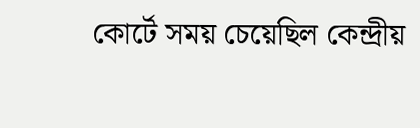কোর্টে সময় চেয়েছিল কেন্দ্রীয়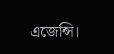এজেন্সি।